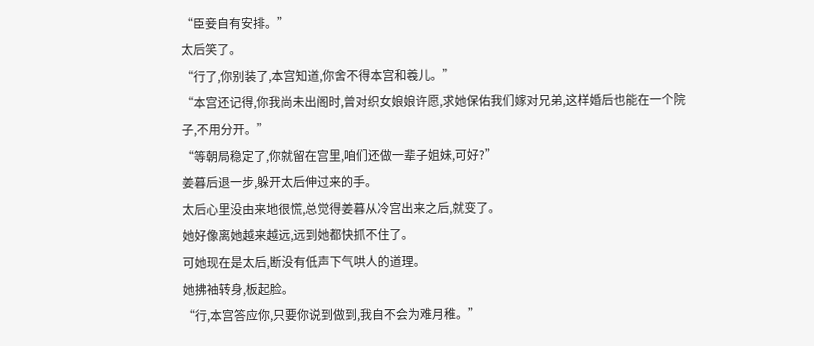“臣妾自有安排。”
太后笑了。
“行了,你别装了,本宫知道,你舍不得本宫和羲儿。”
“本宫还记得,你我尚未出阁时,曾对织女娘娘许愿,求她保佑我们嫁对兄弟,这样婚后也能在一个院子,不用分开。”
“等朝局稳定了,你就留在宫里,咱们还做一辈子姐妹,可好?”
姜暮后退一步,躲开太后伸过来的手。
太后心里没由来地很慌,总觉得姜暮从冷宫出来之后,就变了。
她好像离她越来越远,远到她都快抓不住了。
可她现在是太后,断没有低声下气哄人的道理。
她拂袖转身,板起脸。
“行,本宫答应你,只要你说到做到,我自不会为难月稚。”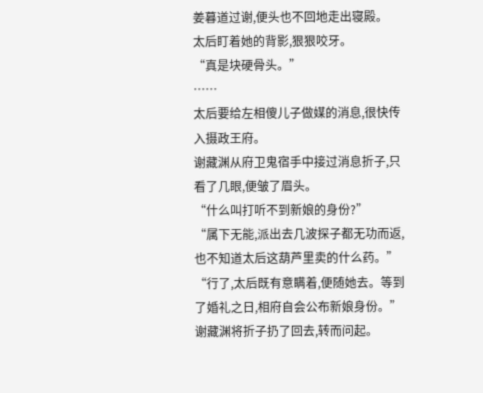姜暮道过谢,便头也不回地走出寝殿。
太后盯着她的背影,狠狠咬牙。
“真是块硬骨头。”
……
太后要给左相傻儿子做媒的消息,很快传入摄政王府。
谢藏渊从府卫鬼宿手中接过消息折子,只看了几眼,便皱了眉头。
“什么叫打听不到新娘的身份?”
“属下无能,派出去几波探子都无功而返,也不知道太后这葫芦里卖的什么药。”
“行了,太后既有意瞒着,便随她去。等到了婚礼之日,相府自会公布新娘身份。”
谢藏渊将折子扔了回去,转而问起。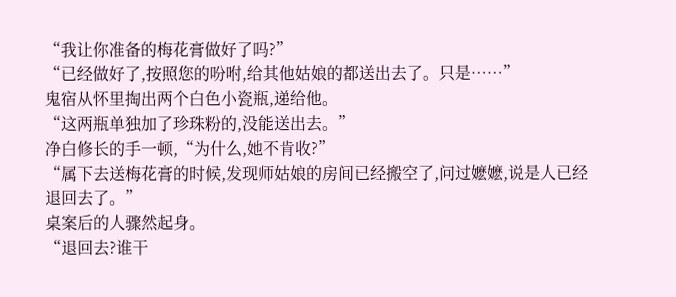“我让你准备的梅花膏做好了吗?”
“已经做好了,按照您的吩咐,给其他姑娘的都送出去了。只是……”
鬼宿从怀里掏出两个白色小瓷瓶,递给他。
“这两瓶单独加了珍珠粉的,没能送出去。”
净白修长的手一顿,“为什么,她不肯收?”
“属下去送梅花膏的时候,发现师姑娘的房间已经搬空了,问过嬷嬷,说是人已经退回去了。”
桌案后的人骤然起身。
“退回去?谁干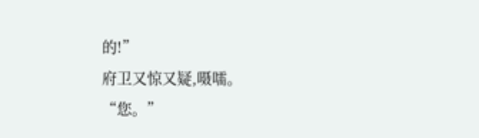的!”
府卫又惊又疑,嗫嚅。
“您。”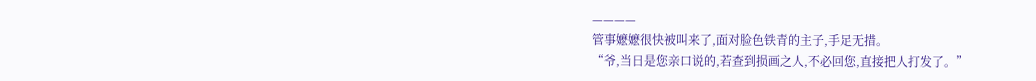————
管事嬷嬷很快被叫来了,面对脸色铁青的主子,手足无措。
“爷,当日是您亲口说的,若查到损画之人,不必回您,直接把人打发了。”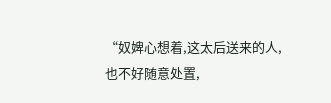“奴婢心想着,这太后送来的人,也不好随意处置,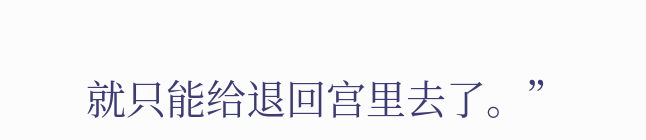就只能给退回宫里去了。”